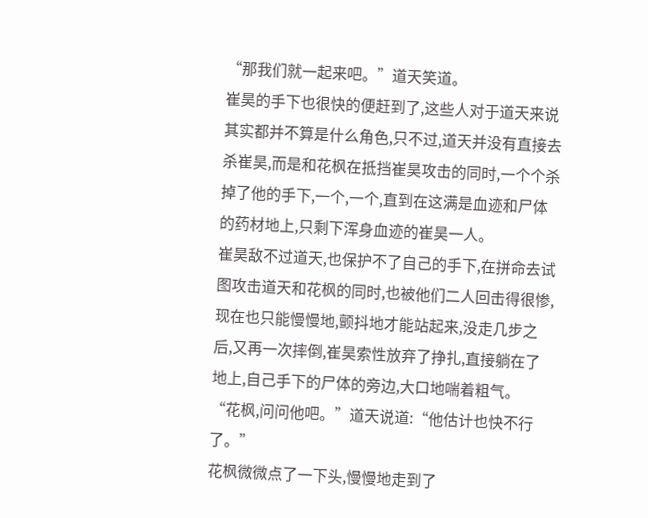“那我们就一起来吧。”道天笑道。
崔昊的手下也很快的便赶到了,这些人对于道天来说其实都并不算是什么角色,只不过,道天并没有直接去杀崔昊,而是和花枫在抵挡崔昊攻击的同时,一个个杀掉了他的手下,一个,一个,直到在这满是血迹和尸体的药材地上,只剩下浑身血迹的崔昊一人。
崔昊敌不过道天,也保护不了自己的手下,在拼命去试图攻击道天和花枫的同时,也被他们二人回击得很惨,现在也只能慢慢地,颤抖地才能站起来,没走几步之后,又再一次摔倒,崔昊索性放弃了挣扎,直接躺在了地上,自己手下的尸体的旁边,大口地喘着粗气。
“花枫,问问他吧。”道天说道:“他估计也快不行了。”
花枫微微点了一下头,慢慢地走到了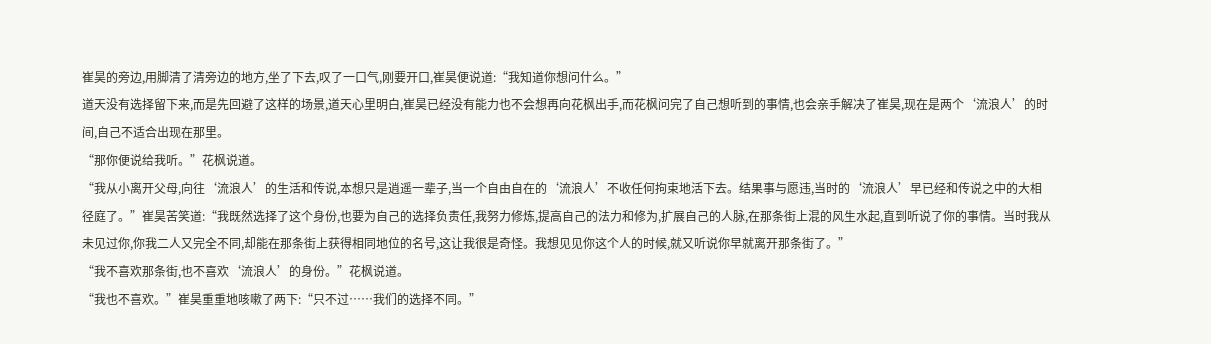崔昊的旁边,用脚清了清旁边的地方,坐了下去,叹了一口气,刚要开口,崔昊便说道:“我知道你想问什么。”
道天没有选择留下来,而是先回避了这样的场景,道天心里明白,崔昊已经没有能力也不会想再向花枫出手,而花枫问完了自己想听到的事情,也会亲手解决了崔昊,现在是两个‘流浪人’的时间,自己不适合出现在那里。
“那你便说给我听。”花枫说道。
“我从小离开父母,向往‘流浪人’的生活和传说,本想只是逍遥一辈子,当一个自由自在的‘流浪人’不收任何拘束地活下去。结果事与愿违,当时的‘流浪人’早已经和传说之中的大相径庭了。”崔昊苦笑道:“我既然选择了这个身份,也要为自己的选择负责任,我努力修炼,提高自己的法力和修为,扩展自己的人脉,在那条街上混的风生水起,直到听说了你的事情。当时我从未见过你,你我二人又完全不同,却能在那条街上获得相同地位的名号,这让我很是奇怪。我想见见你这个人的时候,就又听说你早就离开那条街了。”
“我不喜欢那条街,也不喜欢‘流浪人’的身份。”花枫说道。
“我也不喜欢。”崔昊重重地咳嗽了两下:“只不过……我们的选择不同。”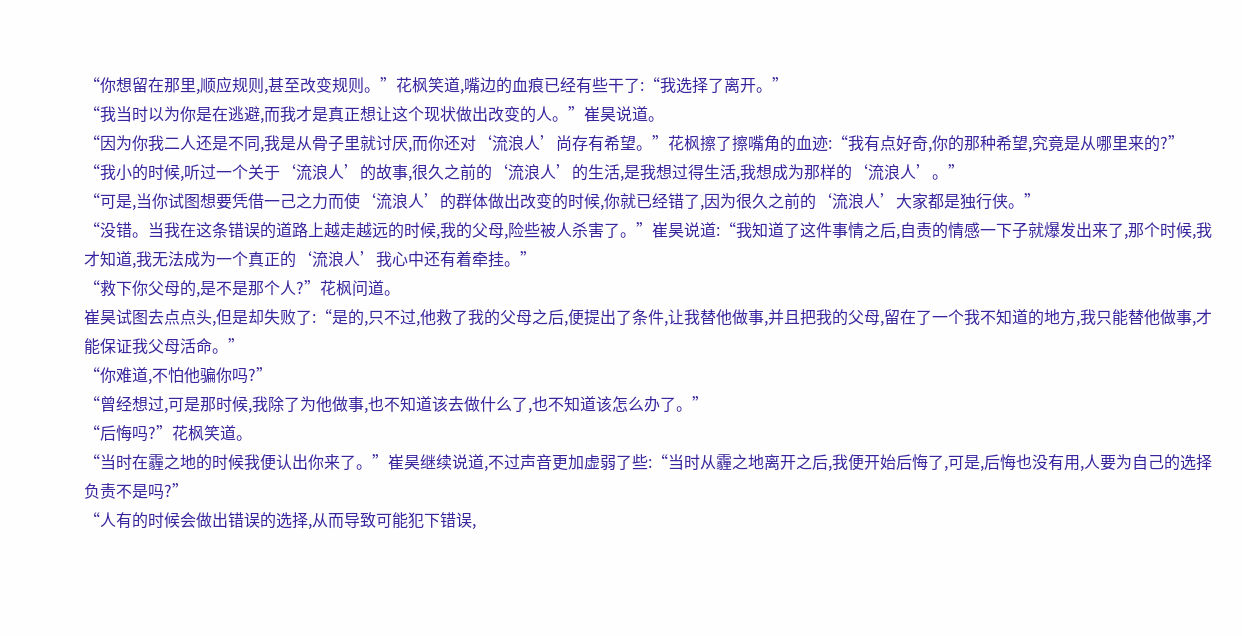“你想留在那里,顺应规则,甚至改变规则。”花枫笑道,嘴边的血痕已经有些干了:“我选择了离开。”
“我当时以为你是在逃避,而我才是真正想让这个现状做出改变的人。”崔昊说道。
“因为你我二人还是不同,我是从骨子里就讨厌,而你还对‘流浪人’尚存有希望。”花枫擦了擦嘴角的血迹:“我有点好奇,你的那种希望,究竟是从哪里来的?”
“我小的时候,听过一个关于‘流浪人’的故事,很久之前的‘流浪人’的生活,是我想过得生活,我想成为那样的‘流浪人’。”
“可是,当你试图想要凭借一己之力而使‘流浪人’的群体做出改变的时候,你就已经错了,因为很久之前的‘流浪人’大家都是独行侠。”
“没错。当我在这条错误的道路上越走越远的时候,我的父母,险些被人杀害了。”崔昊说道:“我知道了这件事情之后,自责的情感一下子就爆发出来了,那个时候,我才知道,我无法成为一个真正的‘流浪人’我心中还有着牵挂。”
“救下你父母的,是不是那个人?”花枫问道。
崔昊试图去点点头,但是却失败了:“是的,只不过,他救了我的父母之后,便提出了条件,让我替他做事,并且把我的父母,留在了一个我不知道的地方,我只能替他做事,才能保证我父母活命。”
“你难道,不怕他骗你吗?”
“曾经想过,可是那时候,我除了为他做事,也不知道该去做什么了,也不知道该怎么办了。”
“后悔吗?”花枫笑道。
“当时在霾之地的时候我便认出你来了。”崔昊继续说道,不过声音更加虚弱了些:“当时从霾之地离开之后,我便开始后悔了,可是,后悔也没有用,人要为自己的选择负责不是吗?”
“人有的时候会做出错误的选择,从而导致可能犯下错误,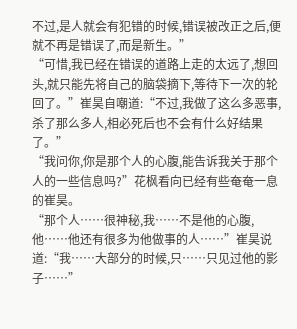不过,是人就会有犯错的时候,错误被改正之后,便就不再是错误了,而是新生。”
“可惜,我已经在错误的道路上走的太远了,想回头,就只能先将自己的脑袋摘下,等待下一次的轮回了。”崔昊自嘲道:“不过,我做了这么多恶事,杀了那么多人,相必死后也不会有什么好结果了。”
“我问你,你是那个人的心腹,能告诉我关于那个人的一些信息吗?”花枫看向已经有些奄奄一息的崔昊。
“那个人……很神秘,我……不是他的心腹,他……他还有很多为他做事的人……”崔昊说道:“我……大部分的时候,只……只见过他的影子……”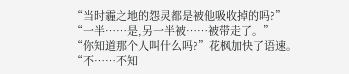“当时霾之地的怨灵都是被他吸收掉的吗?”
“一半……是,另一半被……被带走了。”
“你知道那个人叫什么吗?”花枫加快了语速。
“不……不知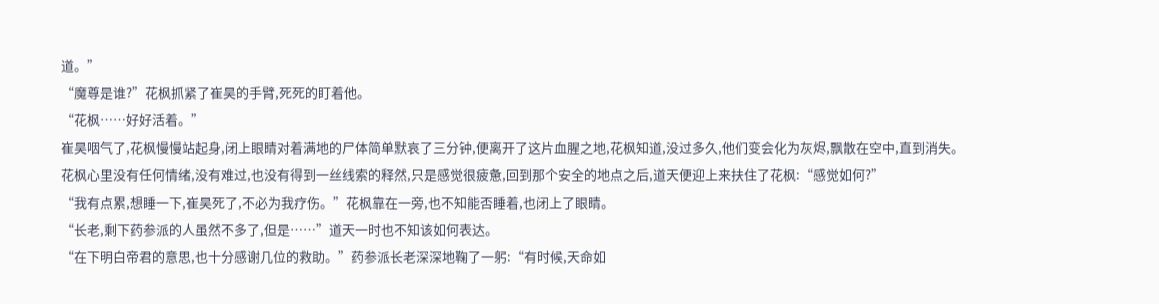道。”
“魔尊是谁?”花枫抓紧了崔昊的手臂,死死的盯着他。
“花枫……好好活着。”
崔昊咽气了,花枫慢慢站起身,闭上眼睛对着满地的尸体简单默哀了三分钟,便离开了这片血腥之地,花枫知道,没过多久,他们变会化为灰烬,飘散在空中,直到消失。
花枫心里没有任何情绪,没有难过,也没有得到一丝线索的释然,只是感觉很疲惫,回到那个安全的地点之后,道天便迎上来扶住了花枫:“感觉如何?”
“我有点累,想睡一下,崔昊死了,不必为我疗伤。”花枫靠在一旁,也不知能否睡着,也闭上了眼睛。
“长老,剩下药参派的人虽然不多了,但是……”道天一时也不知该如何表达。
“在下明白帝君的意思,也十分感谢几位的救助。”药参派长老深深地鞠了一躬:“有时候,天命如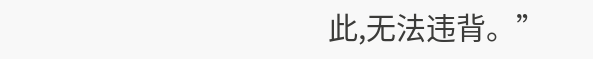此,无法违背。”